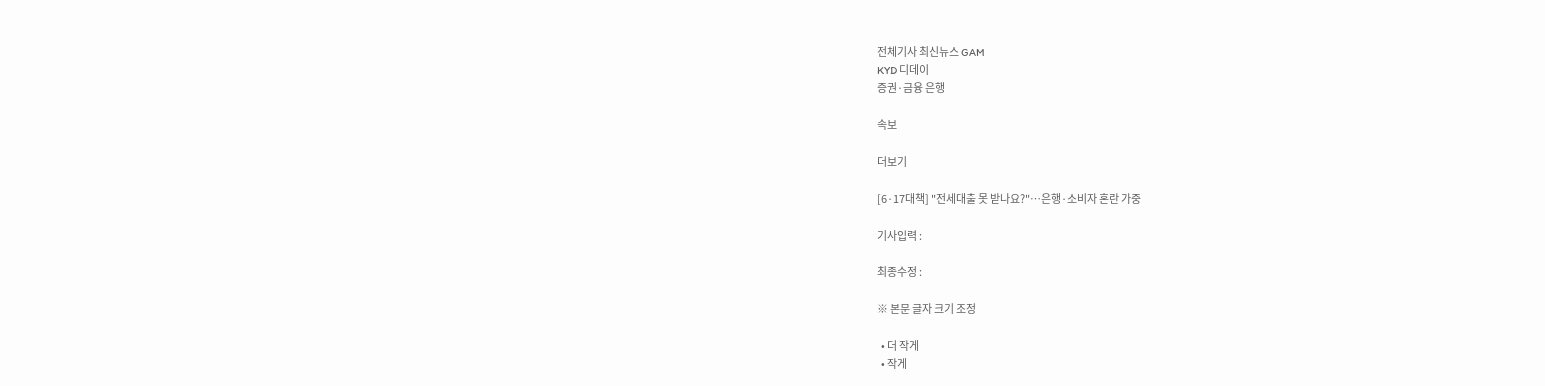전체기사 최신뉴스 GAM
KYD 디데이
증권·금융 은행

속보

더보기

[6·17대책] "전세대출 못 받나요?"…은행·소비자 혼란 가중

기사입력 :

최종수정 :

※ 본문 글자 크기 조정

  • 더 작게
  • 작게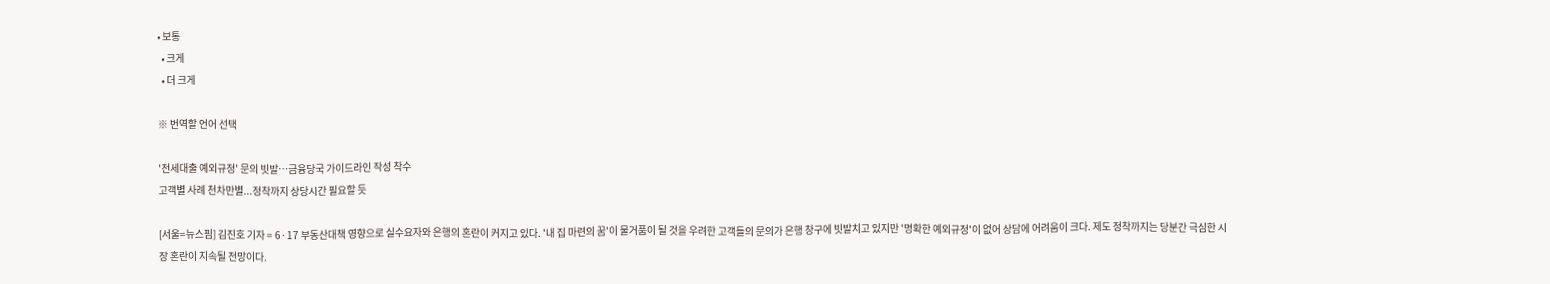• 보통
  • 크게
  • 더 크게

※ 번역할 언어 선택

'전세대출 예외규정' 문의 빗발…금융당국 가이드라인 작성 착수
고객별 사례 천차만별...정착까지 상당시간 필요할 듯

[서울=뉴스핌] 김진호 기자 = 6·17 부동산대책 영향으로 실수요자와 은행의 혼란이 커지고 있다. '내 집 마련의 꿈'이 물거품이 될 것을 우려한 고객들의 문의가 은행 창구에 빗발치고 있지만 '명확한 예외규정'이 없어 상담에 어려움이 크다. 제도 정착까지는 당분간 극심한 시장 혼란이 지속될 전망이다.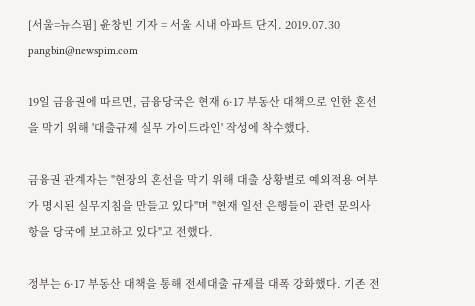[서울=뉴스핌] 윤창빈 기자 = 서울 시내 아파트 단지. 2019.07.30 pangbin@newspim.com

19일 금융권에 따르면, 금융당국은 현재 6·17 부동산 대책으로 인한 혼선을 막기 위해 '대출규제 실무 가이드라인' 작성에 착수했다.

금융권 관계자는 "현장의 혼선을 막기 위해 대출 상황별로 예외적용 여부가 명시된 실무지침을 만들고 있다"며 "현재 일선 은행들이 관련 문의사항을 당국에 보고하고 있다"고 전했다.

정부는 6·17 부동산 대책을 통해 전세대출 규제를 대폭 강화했다. 기존 전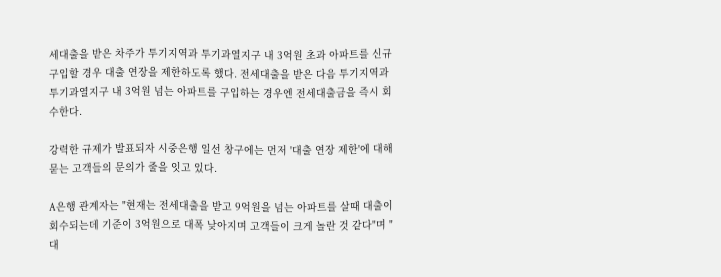세대출을 받은 차주가 투기지역과 투기과열지구 내 3억원 초과 아파트를 신규 구입할 경우 대출 연장을 제한하도록 했다. 전세대출을 받은 다음 투기지역과 투기과열지구 내 3억원 넘는 아파트를 구입하는 경우엔 전세대출금을 즉시 회수한다.

강력한 규제가 발표되자 시중은행 일선 창구에는 먼저 '대출 연장 제한'에 대해 묻는 고객들의 문의가 줄을 잇고 있다.

A은행 관계자는 "현재는 전세대출을 받고 9억원을 넘는 아파트를 살때 대출이 회수되는데 기준이 3억원으로 대폭 낮아지며 고객들이 크게 놀란 것 같다"며 "대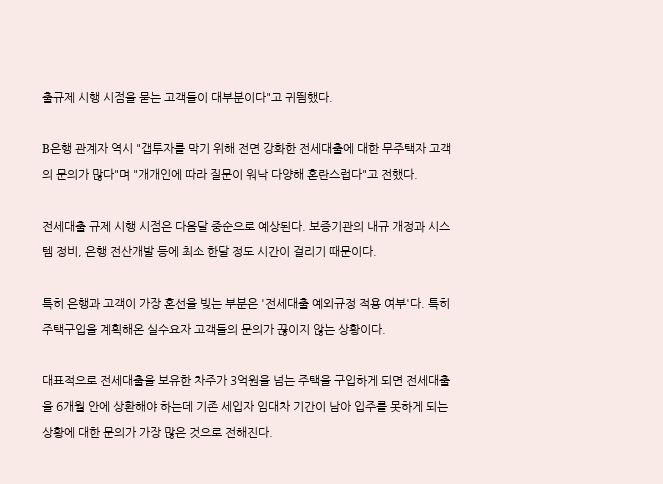출규제 시행 시점을 묻는 고객들이 대부분이다"고 귀띔했다.

B은행 관계자 역시 "갭투자를 막기 위해 전면 강화한 전세대출에 대한 무주택자 고객의 문의가 많다"며 "개개인에 따라 질문이 워낙 다양해 혼란스럽다"고 전했다.

전세대출 규제 시행 시점은 다음달 중순으로 예상된다. 보증기관의 내규 개정과 시스템 정비, 은행 전산개발 등에 최소 한달 정도 시간이 걸리기 때문이다.

특히 은행과 고객이 가장 혼선을 빚는 부분은 '전세대출 예외규정 적용 여부'다. 특히 주택구입을 계획해온 실수요자 고객들의 문의가 끊이지 않는 상황이다.

대표적으로 전세대출을 보유한 차주가 3억원을 넘는 주택을 구입하게 되면 전세대출을 6개월 안에 상환해야 하는데 기존 세입자 임대차 기간이 남아 입주를 못하게 되는 상황에 대한 문의가 가장 많은 것으로 전해진다.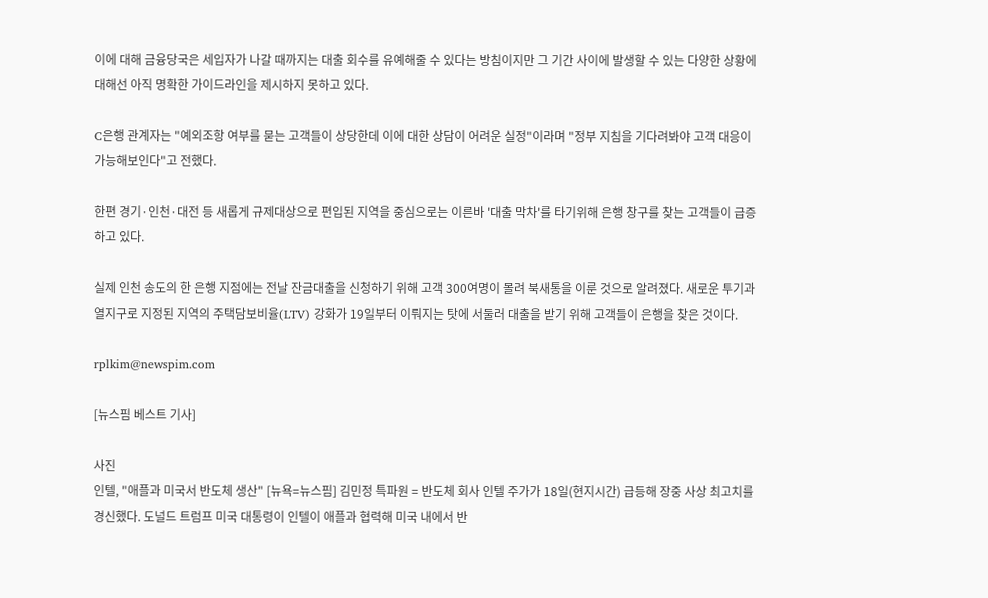이에 대해 금융당국은 세입자가 나갈 때까지는 대출 회수를 유예해줄 수 있다는 방침이지만 그 기간 사이에 발생할 수 있는 다양한 상황에 대해선 아직 명확한 가이드라인을 제시하지 못하고 있다.

C은행 관계자는 "예외조항 여부를 묻는 고객들이 상당한데 이에 대한 상담이 어려운 실정"이라며 "정부 지침을 기다려봐야 고객 대응이 가능해보인다"고 전했다.

한편 경기·인천·대전 등 새롭게 규제대상으로 편입된 지역을 중심으로는 이른바 '대출 막차'를 타기위해 은행 창구를 찾는 고객들이 급증하고 있다.

실제 인천 송도의 한 은행 지점에는 전날 잔금대출을 신청하기 위해 고객 300여명이 몰려 북새통을 이룬 것으로 알려졌다. 새로운 투기과열지구로 지정된 지역의 주택담보비율(LTV) 강화가 19일부터 이뤄지는 탓에 서둘러 대출을 받기 위해 고객들이 은행을 찾은 것이다.

rplkim@newspim.com

[뉴스핌 베스트 기사]

사진
인텔, "애플과 미국서 반도체 생산" [뉴욕=뉴스핌] 김민정 특파원 = 반도체 회사 인텔 주가가 18일(현지시간) 급등해 장중 사상 최고치를 경신했다. 도널드 트럼프 미국 대통령이 인텔이 애플과 협력해 미국 내에서 반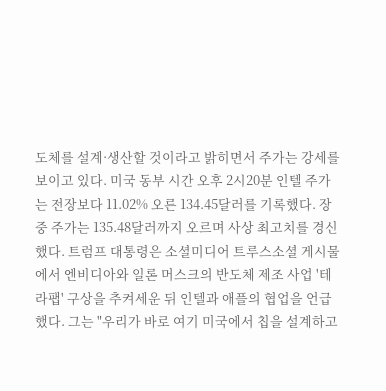도체를 설계·생산할 것이라고 밝히면서 주가는 강세를 보이고 있다. 미국 동부 시간 오후 2시20분 인텔 주가는 전장보다 11.02% 오른 134.45달러를 기록했다. 장중 주가는 135.48달러까지 오르며 사상 최고치를 경신했다. 트럼프 대통령은 소셜미디어 트루스소셜 게시물에서 엔비디아와 일론 머스크의 반도체 제조 사업 '테라팹' 구상을 추켜세운 뒤 인텔과 애플의 협업을 언급했다. 그는 "우리가 바로 여기 미국에서 칩을 설계하고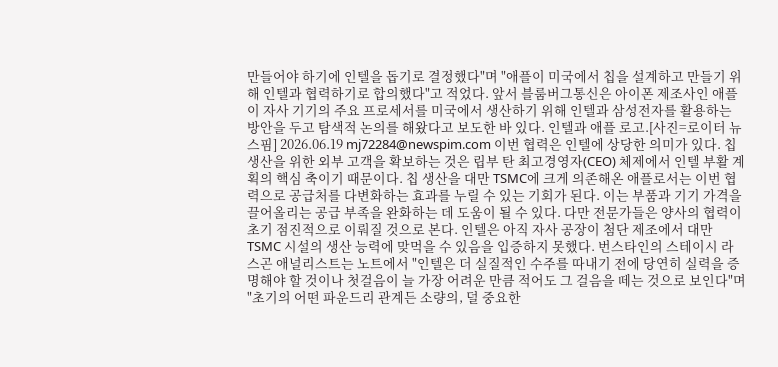만들어야 하기에 인텔을 돕기로 결정했다"며 "애플이 미국에서 칩을 설계하고 만들기 위해 인텔과 협력하기로 합의했다"고 적었다. 앞서 블룸버그통신은 아이폰 제조사인 애플이 자사 기기의 주요 프로세서를 미국에서 생산하기 위해 인텔과 삼성전자를 활용하는 방안을 두고 탐색적 논의를 해왔다고 보도한 바 있다. 인텔과 애플 로고.[사진=로이터 뉴스핌] 2026.06.19 mj72284@newspim.com 이번 협력은 인텔에 상당한 의미가 있다. 칩 생산을 위한 외부 고객을 확보하는 것은 립부 탄 최고경영자(CEO) 체제에서 인텔 부활 계획의 핵심 축이기 때문이다. 칩 생산을 대만 TSMC에 크게 의존해온 애플로서는 이번 협력으로 공급처를 다변화하는 효과를 누릴 수 있는 기회가 된다. 이는 부품과 기기 가격을 끌어올리는 공급 부족을 완화하는 데 도움이 될 수 있다. 다만 전문가들은 양사의 협력이 초기 점진적으로 이뤄질 것으로 본다. 인텔은 아직 자사 공장이 첨단 제조에서 대만 TSMC 시설의 생산 능력에 맞먹을 수 있음을 입증하지 못했다. 번스타인의 스테이시 라스곤 애널리스트는 노트에서 "인텔은 더 실질적인 수주를 따내기 전에 당연히 실력을 증명해야 할 것이나 첫걸음이 늘 가장 어려운 만큼 적어도 그 걸음을 떼는 것으로 보인다"며 "초기의 어떤 파운드리 관계든 소량의, 덜 중요한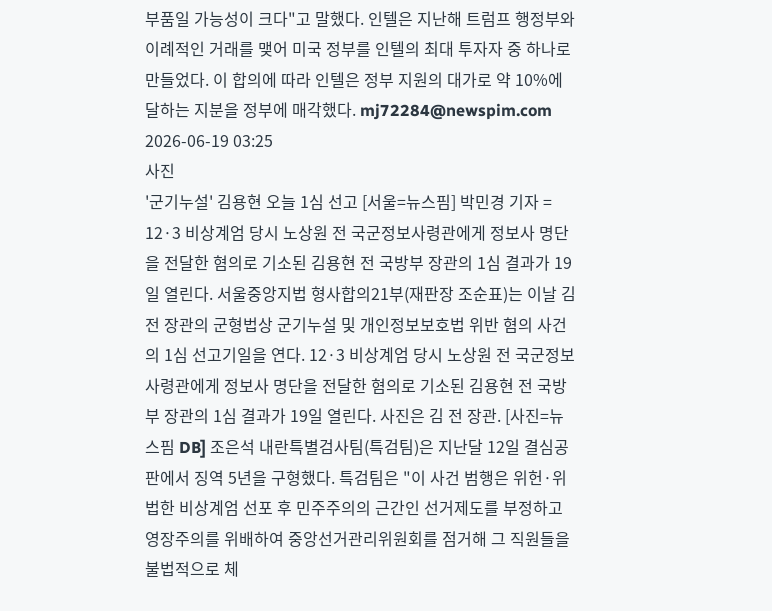부품일 가능성이 크다"고 말했다. 인텔은 지난해 트럼프 행정부와 이례적인 거래를 맺어 미국 정부를 인텔의 최대 투자자 중 하나로 만들었다. 이 합의에 따라 인텔은 정부 지원의 대가로 약 10%에 달하는 지분을 정부에 매각했다. mj72284@newspim.com 2026-06-19 03:25
사진
'군기누설' 김용현 오늘 1심 선고 [서울=뉴스핌] 박민경 기자 = 12·3 비상계엄 당시 노상원 전 국군정보사령관에게 정보사 명단을 전달한 혐의로 기소된 김용현 전 국방부 장관의 1심 결과가 19일 열린다. 서울중앙지법 형사합의21부(재판장 조순표)는 이날 김 전 장관의 군형법상 군기누설 및 개인정보보호법 위반 혐의 사건의 1심 선고기일을 연다. 12·3 비상계엄 당시 노상원 전 국군정보사령관에게 정보사 명단을 전달한 혐의로 기소된 김용현 전 국방부 장관의 1심 결과가 19일 열린다. 사진은 김 전 장관. [사진=뉴스핌 DB] 조은석 내란특별검사팀(특검팀)은 지난달 12일 결심공판에서 징역 5년을 구형했다. 특검팀은 "이 사건 범행은 위헌·위법한 비상계엄 선포 후 민주주의의 근간인 선거제도를 부정하고 영장주의를 위배하여 중앙선거관리위원회를 점거해 그 직원들을 불법적으로 체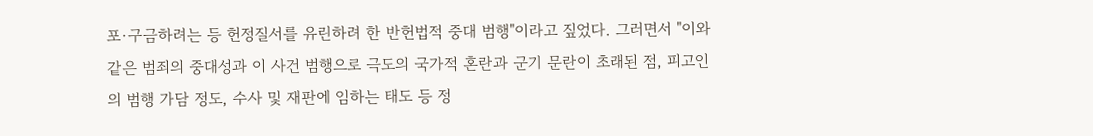포·구금하려는 등 헌정질서를 유린하려 한 반헌법적 중대 범행"이라고 짚었다. 그러면서 "이와 같은 범죄의 중대성과 이 사건 범행으로 극도의 국가적 혼란과 군기 문란이 초래된 점, 피고인의 범행 가담 정도, 수사 및 재판에 임하는 태도 등 정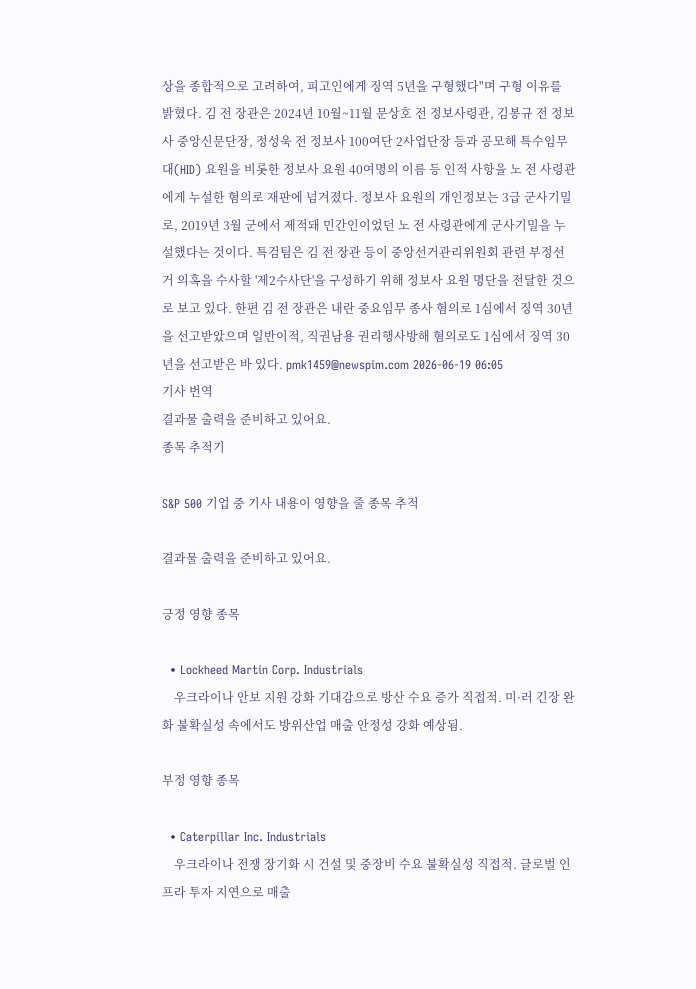상을 종합적으로 고려하여, 피고인에게 징역 5년을 구형했다"며 구형 이유를 밝혔다. 김 전 장관은 2024년 10월~11월 문상호 전 정보사령관, 김봉규 전 정보사 중앙신문단장, 정성욱 전 정보사 100여단 2사업단장 등과 공모해 특수임무대(HID) 요원을 비롯한 정보사 요원 40여명의 이름 등 인적 사항을 노 전 사령관에게 누설한 혐의로 재판에 넘겨졌다. 정보사 요원의 개인정보는 3급 군사기밀로, 2019년 3월 군에서 제적돼 민간인이었던 노 전 사령관에게 군사기밀을 누설했다는 것이다. 특검팀은 김 전 장관 등이 중앙선거관리위원회 관련 부정선거 의혹을 수사할 '제2수사단'을 구성하기 위해 정보사 요원 명단을 전달한 것으로 보고 있다. 한편 김 전 장관은 내란 중요임무 종사 혐의로 1심에서 징역 30년을 선고받았으며 일반이적, 직권남용 권리행사방해 혐의로도 1심에서 징역 30년을 선고받은 바 있다. pmk1459@newspim.com 2026-06-19 06:05
기사 번역
결과물 출력을 준비하고 있어요.
종목 추적기

S&P 500 기업 중 기사 내용이 영향을 줄 종목 추적

결과물 출력을 준비하고 있어요.

긍정 영향 종목

  • Lockheed Martin Corp. Industrials
    우크라이나 안보 지원 강화 기대감으로 방산 수요 증가 직접적. 미·러 긴장 완화 불확실성 속에서도 방위산업 매출 안정성 강화 예상됨.

부정 영향 종목

  • Caterpillar Inc. Industrials
    우크라이나 전쟁 장기화 시 건설 및 중장비 수요 불확실성 직접적. 글로벌 인프라 투자 지연으로 매출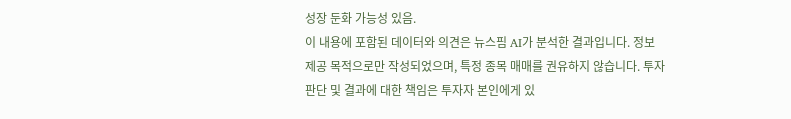성장 둔화 가능성 있음.
이 내용에 포함된 데이터와 의견은 뉴스핌 AI가 분석한 결과입니다. 정보 제공 목적으로만 작성되었으며, 특정 종목 매매를 권유하지 않습니다. 투자 판단 및 결과에 대한 책임은 투자자 본인에게 있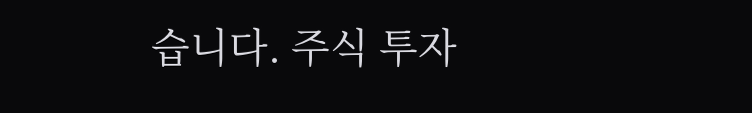습니다. 주식 투자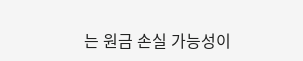는 원금 손실 가능성이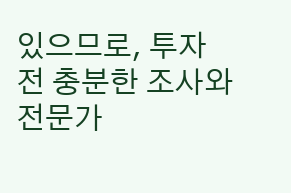있으므로, 투자 전 충분한 조사와 전문가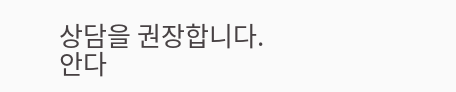상담을 권장합니다.
안다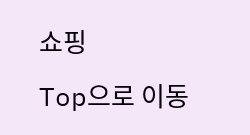쇼핑
Top으로 이동